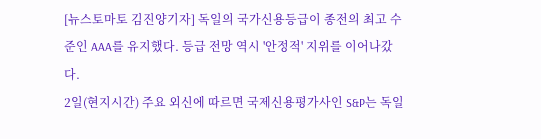[뉴스토마토 김진양기자] 독일의 국가신용등급이 종전의 최고 수준인 AAA를 유지했다. 등급 전망 역시 '안정적' 지위를 이어나갔다.
2일(현지시간) 주요 외신에 따르면 국제신용평가사인 S&P는 독일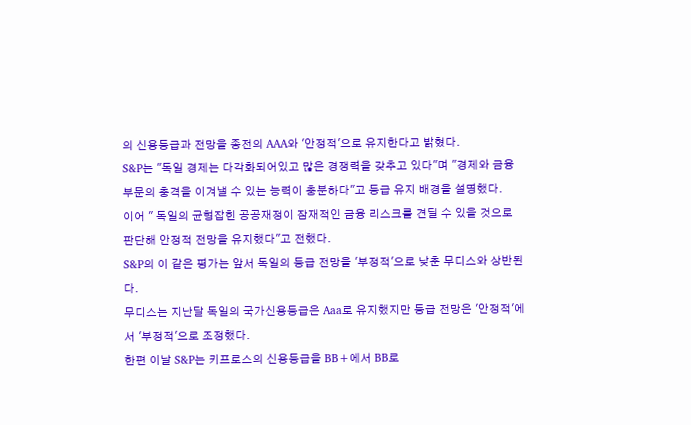의 신용등급과 전망을 종전의 AAA와 '안정적'으로 유지한다고 밝혔다.
S&P는 "독일 경제는 다각화되어있고 많은 경쟁력을 갖추고 있다"며 "경제와 금융부문의 충격을 이겨낼 수 있는 능력이 충분하다"고 등급 유지 배경을 설명했다.
이어 " 독일의 균형잡힌 공공재정이 잠재적인 금융 리스크를 견딜 수 있을 것으로 판단해 안정적 전망을 유지했다"고 전했다.
S&P의 이 같은 평가는 앞서 독일의 등급 전망을 '부정적'으로 낮춘 무디스와 상반된다.
무디스는 지난달 독일의 국가신용등급은 Aaa로 유지했지만 등급 전망은 '안정적'에서 '부정적'으로 조정했다.
한편 이날 S&P는 키프로스의 신용등급을 BB+에서 BB로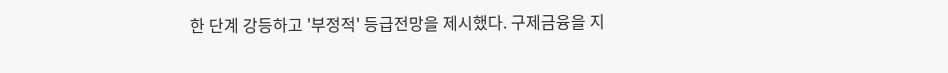한 단계 강등하고 '부정적' 등급전망을 제시했다. 구제금융을 지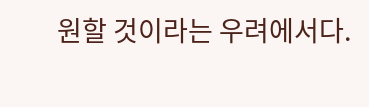원할 것이라는 우려에서다.